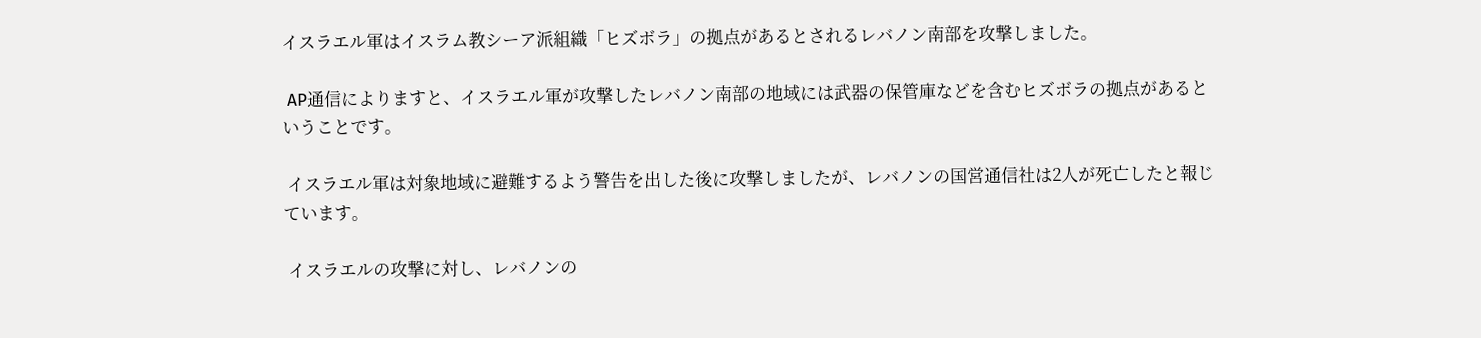イスラエル軍はイスラム教シーア派組織「ヒズボラ」の拠点があるとされるレバノン南部を攻撃しました。

 AP通信によりますと、イスラエル軍が攻撃したレバノン南部の地域には武器の保管庫などを含むヒズボラの拠点があるということです。

 イスラエル軍は対象地域に避難するよう警告を出した後に攻撃しましたが、レバノンの国営通信社は2人が死亡したと報じています。

 イスラエルの攻撃に対し、レバノンの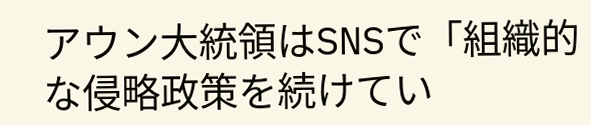アウン大統領はSNSで「組織的な侵略政策を続けてい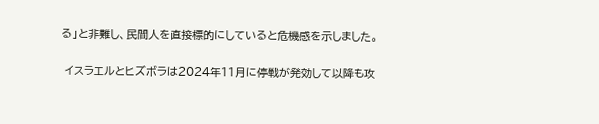る」と非難し、民間人を直接標的にしていると危機感を示しました。

 イスラエルとヒズボラは2024年11月に停戦が発効して以降も攻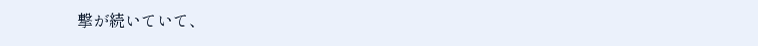撃が続いていて、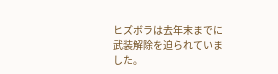ヒズボラは去年末までに武装解除を迫られていました。